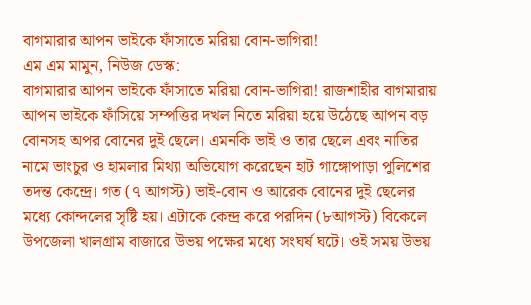বাগমারার আপন ভাইকে ফাঁসাতে মরিয়া বোন-ভাগিরা!
এম এম মামুন, নিউজ ডেস্ক:
বাগমারার আপন ভাইকে ফাঁসাতে মরিয়া বোন-ভাগিরা! রাজশাহীর বাগমারায় আপন ভাইকে ফাঁসিয়ে সম্পত্তির দখল নিতে মরিয়া হয়ে উঠেছে আপন বড় বোনসহ অপর বোনের দুই ছেলে। এমনকি ভাই ও তার ছেলে এবং নাতির নামে ভাংচুর ও হামলার মিথ্যা অভিযোগ করেছেন হাট গাঙ্গোপাড়া পুলিশের তদন্ত কেন্দ্রে। গত (৭ আগস্ট) ভাই-বোন ও আরেক বোনের দুই ছেলের মধ্যে কোন্দলের সৃষ্টি হয়। এটাকে কেন্দ্র করে পরদিন (৮আগস্ট) বিকেলে উপজেলা খালগ্রাম বাজারে উভয় পক্ষের মধ্যে সংঘর্ষ ঘটে। ওই সময় উভয়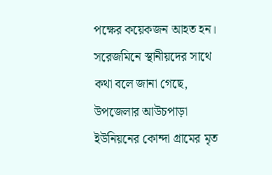পক্ষের কয়েকজন আহত হন।
সরেজমিনে স্থানীয়দের সাথে কথা বলে জানা গেছে, উপজেলার আউচপাড়া ইউনিয়নের কোন্দা গ্রামের মৃত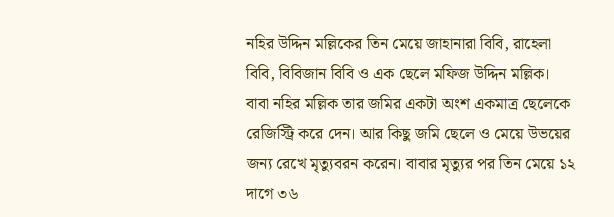নহির উদ্দিন মল্লিকের তিন মেয়ে জাহানারা বিবি, রাহেলা বিবি, বিবিজান বিবি ও এক ছেলে মফিজ উদ্দিন মল্লিক। বাবা নহির মল্লিক তার জমির একটা অংশ একমাত্র ছেলেকে রেজিস্ট্রি করে দেন। আর কিছু জমি ছেলে ও মেয়ে উভয়ের জন্য রেখে মৃত্যুবরন করেন। বাবার মৃত্যুর পর তিন মেয়ে ১২ দাগে ৩৬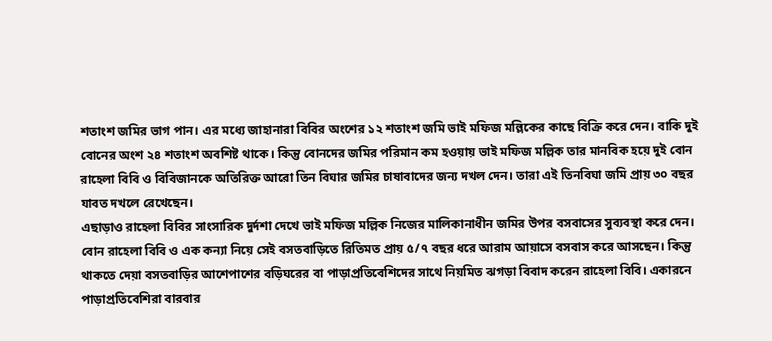শতাংশ জমির ভাগ পান। এর মধ্যে জাহানারা বিবির অংশের ১২ শতাংশ জমি ভাই মফিজ মল্লিকের কাছে বিক্রি করে দেন। বাকি দুই বোনের অংশ ২৪ শতাংশ অবশিষ্ট থাকে। কিন্তু বোনদের জমির পরিমান কম হওয়ায় ভাই মফিজ মল্লিক তার মানবিক হয়ে দুই বোন রাহেলা বিবি ও বিবিজানকে অতিরিক্ত আরো তিন বিঘার জমির চাষাবাদের জন্য দখল দেন। তারা এই তিনবিঘা জমি প্রায় ৩০ বছর যাবত দখলে রেখেছেন।
এছাড়াও রাহেলা বিবির সাংসারিক দুর্দশা দেখে ভাই মফিজ মল্লিক নিজের মালিকানাধীন জমির উপর বসবাসের সুব্যবস্থা করে দেন। বোন রাহেলা বিবি ও এক কন্যা নিয়ে সেই বসতবাড়িতে রিতিমত প্রায় ৫/৭ বছর ধরে আরাম আয়াসে বসবাস করে আসছেন। কিন্তু থাকতে দেয়া বসতবাড়ির আশেপাশের বড়িঘরের বা পাড়াপ্রতিবেশিদের সাথে নিয়মিত ঝগড়া বিবাদ করেন রাহেলা বিবি। একারনে পাড়াপ্রতিবেশিরা বারবার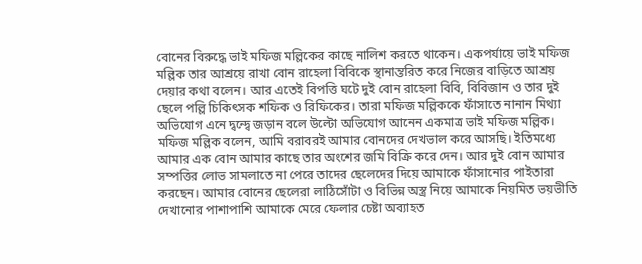বোনের বিরুদ্ধে ভাই মফিজ মল্লিকের কাছে নালিশ করতে থাকেন। একপর্যায়ে ভাই মফিজ মল্লিক তার আশ্রয়ে রাখা বোন রাহেলা বিবিকে স্থানান্তরিত করে নিজের বাড়িতে আশ্রয় দেয়ার কথা বলেন। আর এতেই বিপত্তি ঘটে দুই বোন রাহেলা বিবি, বিবিজান ও তার দুই ছেলে পল্লি চিকিৎসক শফিক ও রিফিকের। তারা মফিজ মল্লিককে ফাঁসাতে নানান মিথ্যা অভিযোগ এনে দ্বন্দ্বে জড়ান বলে উল্টো অভিযোগ আনেন একমাত্র ভাই মফিজ মল্লিক।
মফিজ মল্লিক বলেন, আমি বরাবরই আমার বোনদের দেখভাল করে আসছি। ইতিমধ্যে আমার এক বোন আমার কাছে তার অংশের জমি বিক্রি করে দেন। আর দুই বোন আমার সম্পত্তির লোভ সামলাতে না পেরে তাদের ছেলেদের দিয়ে আমাকে ফাঁসানোর পাইতারা করছেন। আমার বোনের ছেলেরা লাঠিসোঁটা ও বিভিন্ন অস্ত্র নিয়ে আমাকে নিয়মিত ভয়ভীতি দেখানোর পাশাপাশি আমাকে মেরে ফেলার চেষ্টা অব্যাহত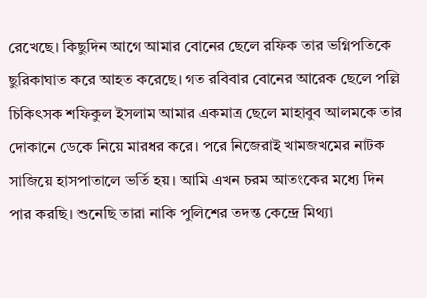রেখেছে। কিছুদিন আগে আমার বোনের ছেলে রফিক তার ভগ্নিপতিকে ছুরিকাঘাত করে আহত করেছে। গত রবিবার বোনের আরেক ছেলে পল্লি চিকিৎসক শফিকুল ইসলাম আমার একমাত্র ছেলে মাহাবুব আলমকে তার দোকানে ডেকে নিয়ে মারধর করে। পরে নিজেরাই খামজখমের নাটক সাজিয়ে হাসপাতালে ভর্তি হয়। আমি এখন চরম আতংকের মধ্যে দিন পার করছি। শুনেছি তারা নাকি পুলিশের তদন্ত কেন্দ্রে মিথ্যা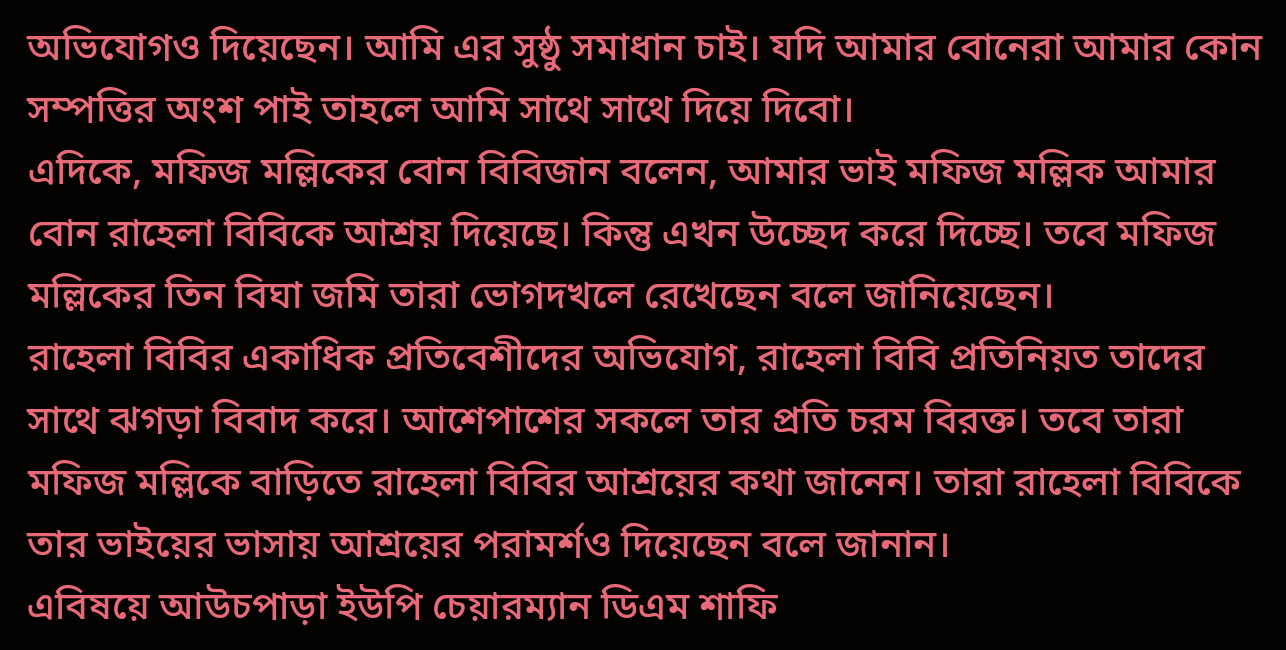অভিযোগও দিয়েছেন। আমি এর সুষ্ঠু সমাধান চাই। যদি আমার বোনেরা আমার কোন সম্পত্তির অংশ পাই তাহলে আমি সাথে সাথে দিয়ে দিবো।
এদিকে, মফিজ মল্লিকের বোন বিবিজান বলেন, আমার ভাই মফিজ মল্লিক আমার বোন রাহেলা বিবিকে আশ্রয় দিয়েছে। কিন্তু এখন উচ্ছেদ করে দিচ্ছে। তবে মফিজ মল্লিকের তিন বিঘা জমি তারা ভোগদখলে রেখেছেন বলে জানিয়েছেন।
রাহেলা বিবির একাধিক প্রতিবেশীদের অভিযোগ, রাহেলা বিবি প্রতিনিয়ত তাদের সাথে ঝগড়া বিবাদ করে। আশেপাশের সকলে তার প্রতি চরম বিরক্ত। তবে তারা মফিজ মল্লিকে বাড়িতে রাহেলা বিবির আশ্রয়ের কথা জানেন। তারা রাহেলা বিবিকে তার ভাইয়ের ভাসায় আশ্রয়ের পরামর্শও দিয়েছেন বলে জানান।
এবিষয়ে আউচপাড়া ইউপি চেয়ারম্যান ডিএম শাফি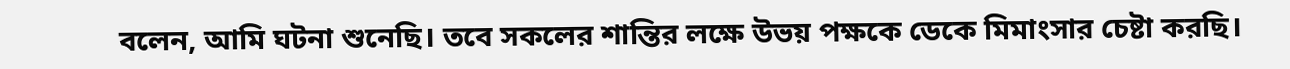বলেন, আমি ঘটনা শুনেছি। তবে সকলের শান্তির লক্ষে উভয় পক্ষকে ডেকে মিমাংসার চেষ্টা করছি।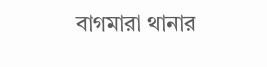বাগমারা থানার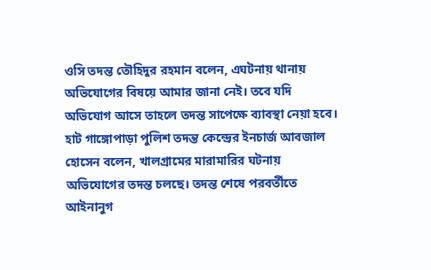ওসি তদন্ত তৌহিদুর রহমান বলেন, এঘটনায় থানায় অভিযোগের বিষয়ে আমার জানা নেই। তবে যদি অভিযোগ আসে তাহলে তদন্ত সাপেক্ষে ব্যাবস্থা নেয়া হবে।
হাট গাঙ্গোপাড়া পুলিশ তদন্ত কেন্দ্রের ইনচার্জ আবজাল হোসেন বলেন, খালগ্রামের মারামারির ঘটনায় অভিযোগের তদন্ত চলছে। তদন্ত শেষে পরবর্তীতে আইনানুগ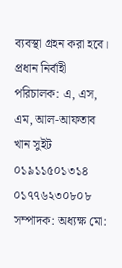ব্যবস্থা গ্রহন করা হবে।
প্রধান নির্বাহী পরিচালক: এ, এস, এম, আল-আফতাব খান সুইট
০১৯১১৫০১৩১৪
০১৭৭৬২৩০৮০৮
সম্পাদক: অধ্যক্ষ মো: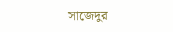সাজেদুর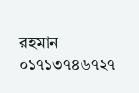রহমান
০১৭১৩৭৪৬৭২৭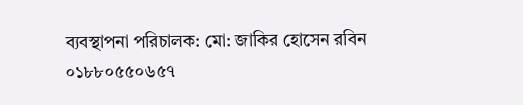ব্যবস্থাপনা পরিচালক: মো: জাকির হোসেন রবিন
০১৮৮০৫৫০৬৫৭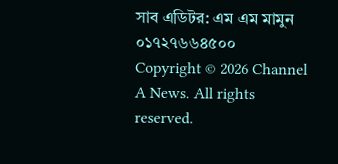সাব এডিটর: এম এম মামুন
০১৭২৭৬৬৪৫০০
Copyright © 2026 Channel A News. All rights reserved.